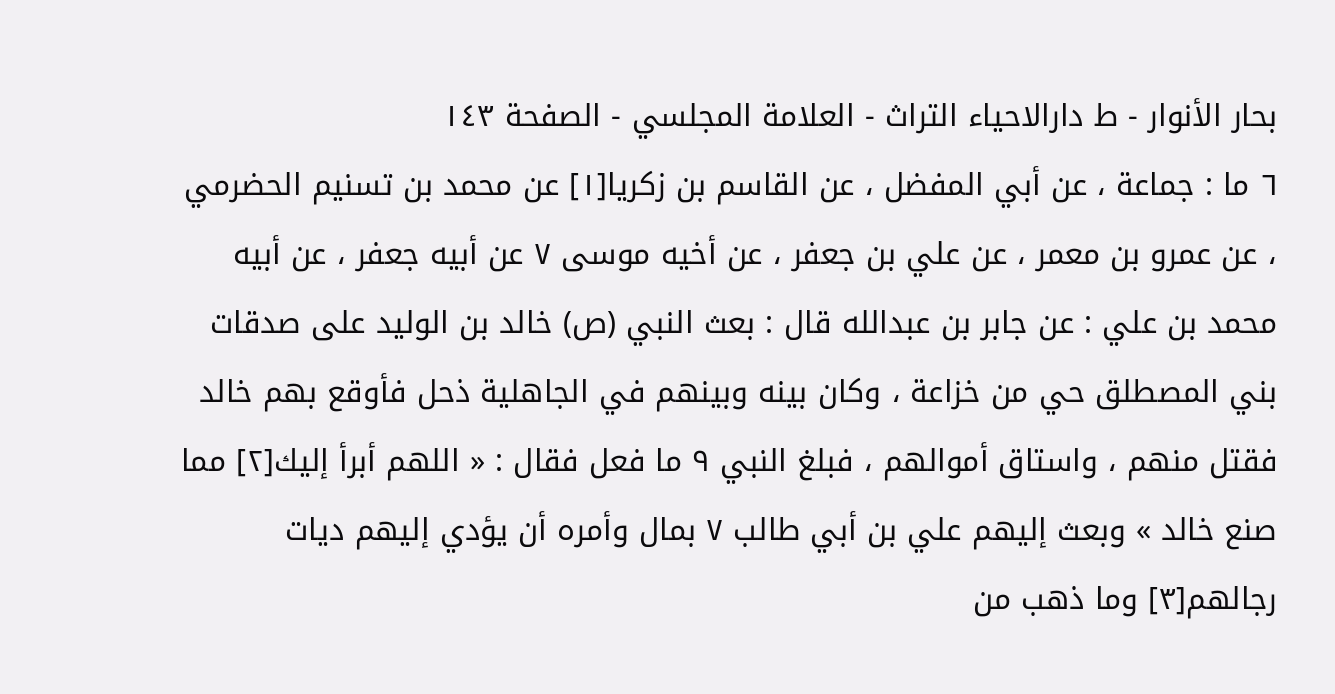بحار الأنوار - ط دارالاحیاء التراث - العلامة المجلسي - الصفحة ١٤٣
٦ ما : جماعة ، عن أبي المفضل ، عن القاسم بن زكريا[١] عن محمد بن تسنيم الحضرمي ، عن عمرو بن معمر ، عن علي بن جعفر ، عن أخيه موسى ٧ عن أبيه جعفر ، عن أبيه محمد بن علي : عن جابر بن عبدالله قال : بعث النبي (ص) خالد بن الوليد على صدقات بني المصطلق حي من خزاعة ، وكان بينه وبينهم في الجاهلية ذحل فأوقع بهم خالد فقتل منهم ، واستاق أموالهم ، فبلغ النبي ٩ ما فعل فقال : « اللهم أبرأ إليك[٢] مما صنع خالد » وبعث إليهم علي بن أبي طالب ٧ بمال وأمره أن يؤدي إليهم ديات رجالهم[٣] وما ذهب من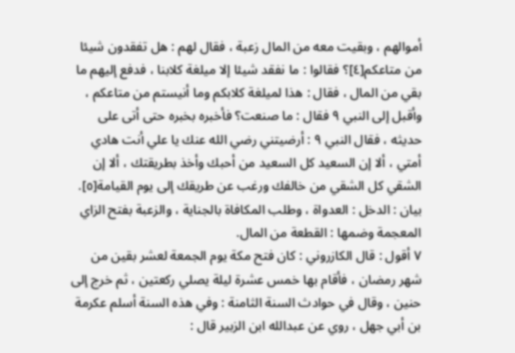أموالهم ، وبقيت معه من المال زعبة ، فقال لهم : هل تفقدون شيئا من متاعكم[٤]؟ فقالوا : ما نفقد شيئا إلا ميلغة كلابنا ، فدفع إليهم ما بقي من المال ، فقال : هذا لميلغة كلابكم وما أنيستم من متاعكم ، وأقبل إلى النبي ٩ فقال : ما صنعت؟ فأخبره بخبره حتى أتى على حديثه ، فقال النبي ٩ : أرضيتني رضي الله عنك يا علي أنت هادي أمتي ، ألا إن السعيد كل السعيد من أحبك وأخذ بطريقتك ، ألا إن الشقي كل الشقي من خالفك ورغب عن طريقك إلى يوم القيامة[٥].
بيان : الدخل : العدواة ، وطلب المكافاة بالجناية ، والزعبة بفتح الزاي المعجمة وضمها : القطعة من المال.
٧ أقول : قال الكازروني : كان فتح مكة يوم الجمعة لعشر بقين من شهر رمضان ، فأقام بها خمس عشرة ليلة يصلي ركعتين ، ثم خرج إلى حنين ، وقال في حوادث السنة الثامنة : وفي هذه السنة أسلم عكرمة بن أبي جهل ، روي عن عبدالله ابن الزبير قال :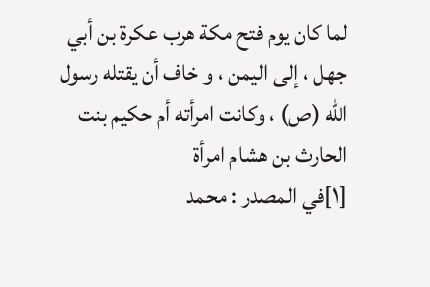لما كان يوم فتح مكة هرب عكرة بن أبي جهل ، إلى اليمن ، و خاف أن يقتله رسول الله (ص) ، وكانت امرأته أم حكيم بنت الحارث بن هشام امرأة
[١]في المصدر : محمد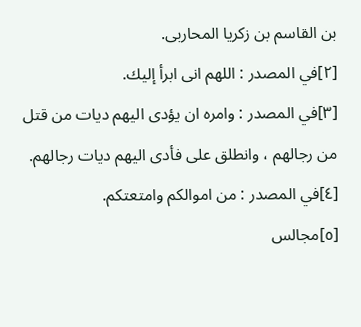بن القاسم بن زكريا المحاربى.
[٢]في المصدر : اللهم انى ابرأ إليك.
[٣]في المصدر : وامره ان يؤدى اليهم ديات من قتل من رجالهم ، وانطلق على فأدى اليهم ديات رجالهم.
[٤]في المصدر : من اموالكم وامتعتكم.
[٥]مجالس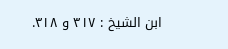ابن الشيخ : ٣١٧ و ٣١٨.